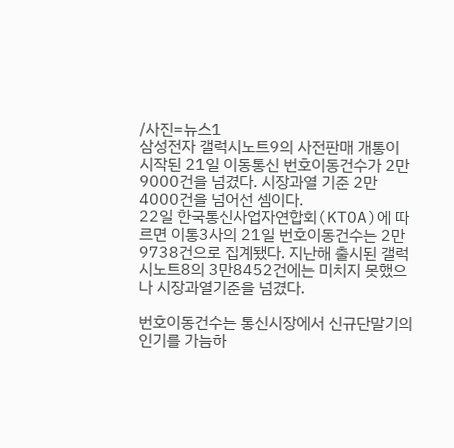/사진=뉴스1
삼성전자 갤럭시노트9의 사전판매 개통이 시작된 21일 이동통신 번호이동건수가 2만9000건을 넘겼다. 시장과열 기준 2만4000건을 넘어선 셈이다.
22일 한국통신사업자연합회(KTOA)에 따르면 이통3사의 21일 번호이동건수는 2만9738건으로 집계됐다. 지난해 출시된 갤럭시노트8의 3만8452건에는 미치지 못했으나 시장과열기준을 넘겼다.

번호이동건수는 통신시장에서 신규단말기의 인기를 가늠하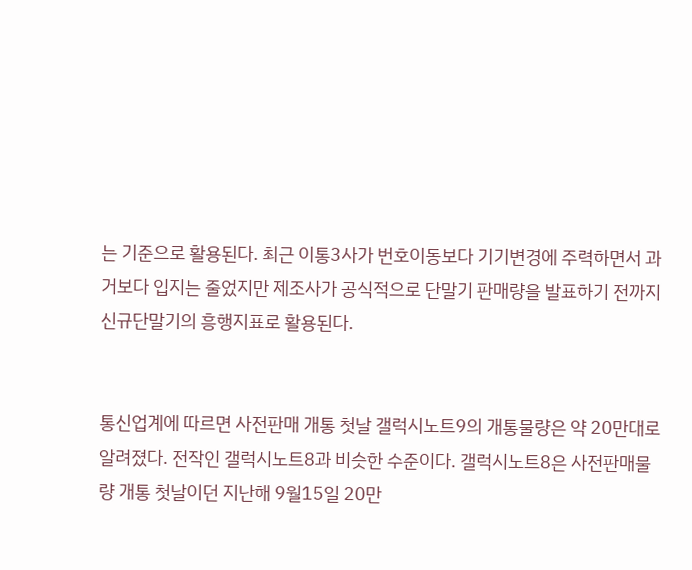는 기준으로 활용된다. 최근 이통3사가 번호이동보다 기기변경에 주력하면서 과거보다 입지는 줄었지만 제조사가 공식적으로 단말기 판매량을 발표하기 전까지 신규단말기의 흥행지표로 활용된다.


통신업계에 따르면 사전판매 개통 첫날 갤럭시노트9의 개통물량은 약 20만대로 알려졌다. 전작인 갤럭시노트8과 비슷한 수준이다. 갤럭시노트8은 사전판매물량 개통 첫날이던 지난해 9월15일 20만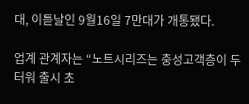대, 이튿날인 9월16일 7만대가 개통됐다.

업계 관계자는 “노트시리즈는 충성고객층이 두터워 출시 초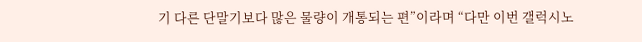기 다른 단말기보다 많은 물량이 개통되는 편”이라며 “다만 이번 갤럭시노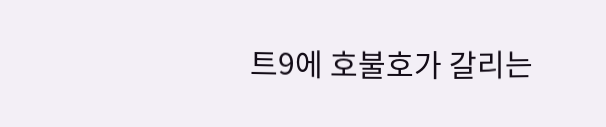트9에 호불호가 갈리는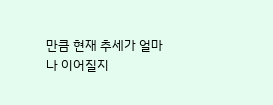만큼 현재 추세가 얼마나 이어질지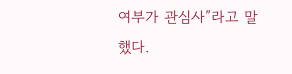여부가 관심사”라고 말했다.